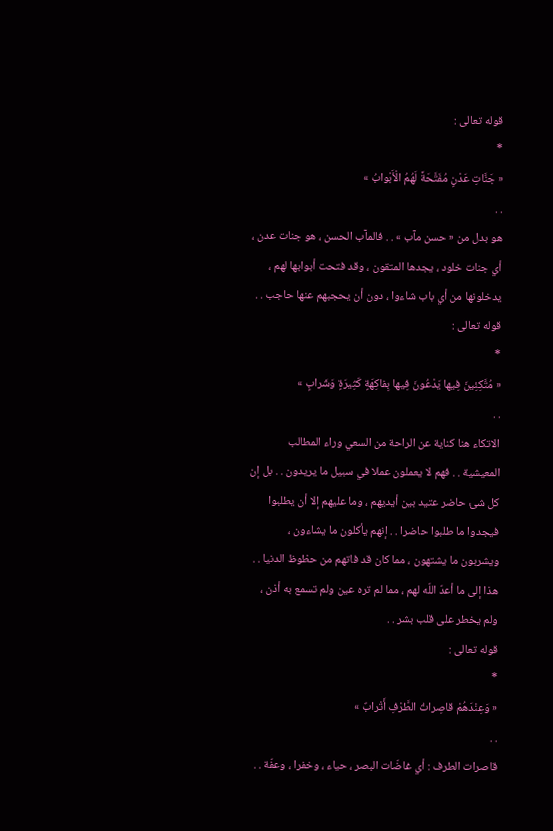قوله تعالى :
*
« جَنَّاتِ عَدْنٍ مُفَتَّحَةً لَهُمُ الْأَبْوابُ »
. .
هو بدل من « حسن مآب » . . فالمآب الحسن ، هو جنات عدن ، أي جنات خلود ، يجدها المتقون ، وقد فتحت أبوابها لهم ، يدخلونها من أي باب شاءوا ، دون أن يحجبهم عنها حاجب . .
قوله تعالى :
*
« مُتَّكِئِينَ فِيها يَدْعُونَ فِيها بِفاكِهَةٍ كَثِيرَةٍ وَشَرابٍ »
. .
الاتكاء هنا كناية عن الراحة من السعي وراء المطالب المعيشية . . فهم لا يعملون عملا في سبيل ما يريدون . . بل إن كل شئ حاضر عتيد بين أيديهم ، وما عليهم إلا أن يطلبوا فيجدوا ما طلبوا حاضرا . . إنهم يأكلون ما يشاءون ، ويشربون ما يشتهون ، مما كان قد فاتهم من حظوظ الدنيا . . هذا إلى ما أعدّ اللّه لهم ، مما لم تره عين ولم تسمع به أذن ، ولم يخطر على قلب بشر . .
قوله تعالى :
*
« وَعِنْدَهُمْ قاصِراتُ الطَّرْفِ أَتْرابٌ »
. .
قاصرات الطرف : أي غاضّات البصر ، حياء ، وخفرا ، وعفّة . .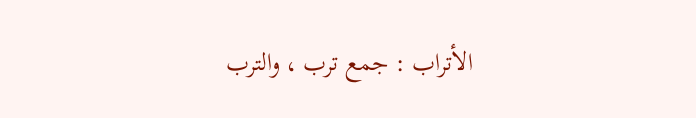الأتراب : جمع ترب ، والترب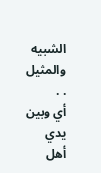الشبيه والمثيل . .
أي وبين يدي أهل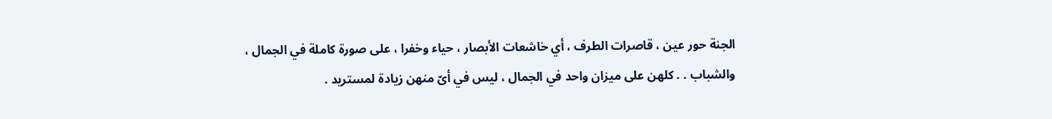الجنة حور عين ، قاصرات الطرف ، أي خاشعات الأبصار ، حياء وخفرا ، على صورة كاملة في الجمال ، والشباب . . كلهن على ميزان واحد في الجمال ، ليس في أىّ منهن زيادة لمستريد .